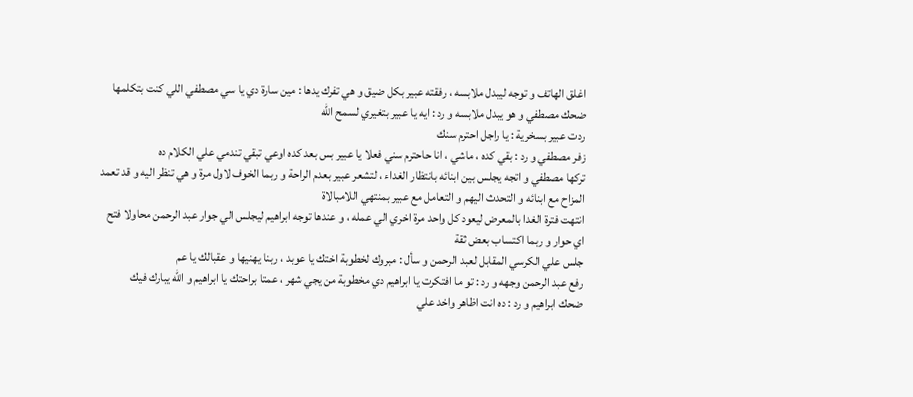اغلق الهاتف و توجه ليبدل ملابسه ، رفقته عبير بكل ضيق و هي تفرك يدها : مين سارة دي يا سي مصطفي اللي كنت بتكلمها
ضحك مصطفي و هو يبدل ملابسه و رد : ايه يا عبير بتغيري لسمح الله
ردت عبير بسخرية : يا راجل احترم سنك
زفر مصطفي و رد : بقي كده ، ماشي ، انا حاحترم سني فعلا يا عبير بس بعد كده اوعي تبقي تندمي علي الكلام ده
تركها مصطفي و اتجه يجلس بين ابنائه بانتظار الغداء ، لتشعر عبير بعدم الراحة و ربما الخوف لاول مرة و هي تنظر اليه و قد تعمد المزاح مع ابنائه و التحدث اليهم و التعامل مع عبير بمنتهي اللامبالاة
انتهت فترة الغدا بالمعرض ليعود كل واحد مرة اخري الي عمله ، و عندها توجه ابراهيم ليجلس الي جوار عبد الرحمن محاولا فتح اي حوار و ربما اكتساب بعض ثقة
جلس علي الكرسي المقابل لعبد الرحمن و سأل : مبروك لخطوبة اختك يا عوبد ، ربنا يهنيها و عقبالك يا عم
رفع عبد الرحمن وجهه و رد : تو ما افتكرت يا ابراهيم دي مخطوبة من يجي شهر ، عمتا براحتك يا ابراهيم و الله يبارك فيك
ضحك ابراهيم و رد : ده انت اظاهر واخد علي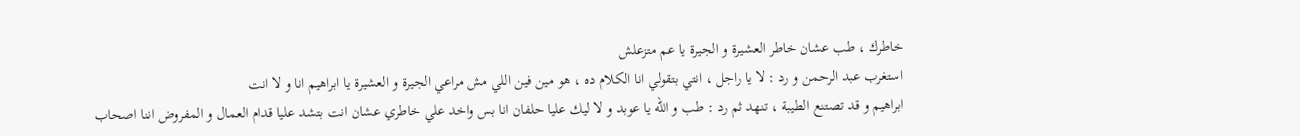خاطرك ، طب عشان خاطر العشيرة و الجيرة يا عم متزعلش
استغرب عبد الرحمن و رد : لا يا راجل ، انتي بتقولي انا الكلام ده ، هو مين فين اللي مش مراعي الجيرة و العشيرة يا ابراهيم انا و لا انت
ابراهيم و قد تصتنع الطيبة ، تنهد ثم رد : طب و الله يا عوبد و لا ليك عليا حلفان انا بس واخد علي خاطري عشان انت بتشد عليا قدام العمال و المفروض اننا اصحاب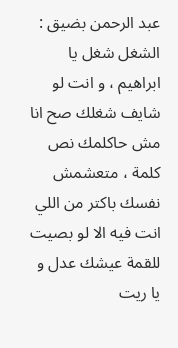عبد الرحمن بضيق : الشغل شغل يا ابراهيم ، و انت لو شايف شغلك صح انا مش حاكلمك نص كلمة ، متعشمش نفسك باكتر من اللي انت فيه الا لو بصيت للقمة عيشك عدل و يا ريت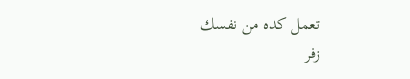تعمل كده من نفسك
زفر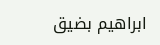ابراهيم بضيق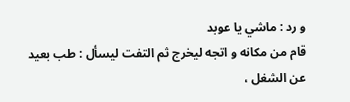و رد : ماشي يا عوبد
قام من مكانه و اتجه ليخرج ثم التفت ليسأل : طب بعيد عن الشغل ،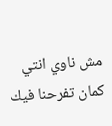مش ناوي انتي كمان تفرحنا فيك